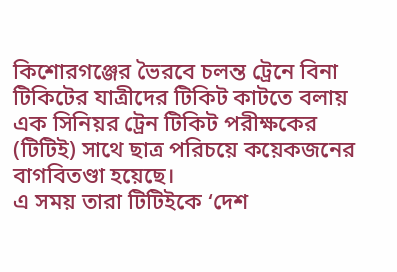কিশোরগঞ্জের ভৈরবে চলন্ত ট্রেনে বিনা টিকিটের যাত্রীদের টিকিট কাটতে বলায় এক সিনিয়র ট্রেন টিকিট পরীক্ষকের (টিটিই) সাথে ছাত্র পরিচয়ে কয়েকজনের বাগবিতণ্ডা হয়েছে।
এ সময় তারা টিটিইকে ‘দেশ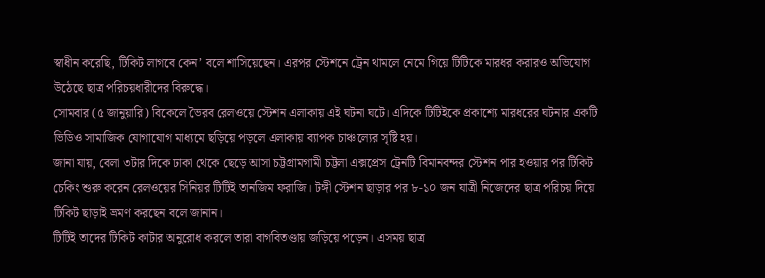স্বাধীন করেছি, টিকিট লাগবে কেন’ বলে শাসিয়েছেন। এরপর স্টেশনে ট্রেন থামলে নেমে গিয়ে টিটিকে মারধর করারও অভিযোগ উঠেছে ছাত্র পরিচয়ধারীদের বিরুদ্ধে।
সোমবার (৫ জানুয়ারি) বিকেলে ভৈরব রেলওয়ে স্টেশন এলাকায় এই ঘটনা ঘটে। এদিকে টিটিইকে প্রকাশ্যে মারধরের ঘটনার একটি ভিডিও সামাজিক যোগাযোগ মাধ্যমে ছড়িয়ে পড়লে এলাকায় ব্যাপক চাঞ্চল্যের সৃষ্টি হয়।
জানা যায়, বেলা ৩টার দিকে ঢাকা থেকে ছেড়ে আসা চট্টগ্রামগামী চট্টলা এক্সপ্রেস ট্রেনটি বিমানবন্দর স্টেশন পার হওয়ার পর টিকিট চেকিং শুরু করেন রেলওয়ের সিনিয়র টিটিই তানজিম ফরাজি। টঙ্গী স্টেশন ছাড়ার পর ৮-১০ জন যাত্রী নিজেদের ছাত্র পরিচয় দিয়ে টিকিট ছাড়াই ভ্রমণ করছেন বলে জানান।
টিটিই তাদের টিকিট কাটার অনুরোধ করলে তারা বাগবিতণ্ডায় জড়িয়ে পড়েন। এসময় ছাত্র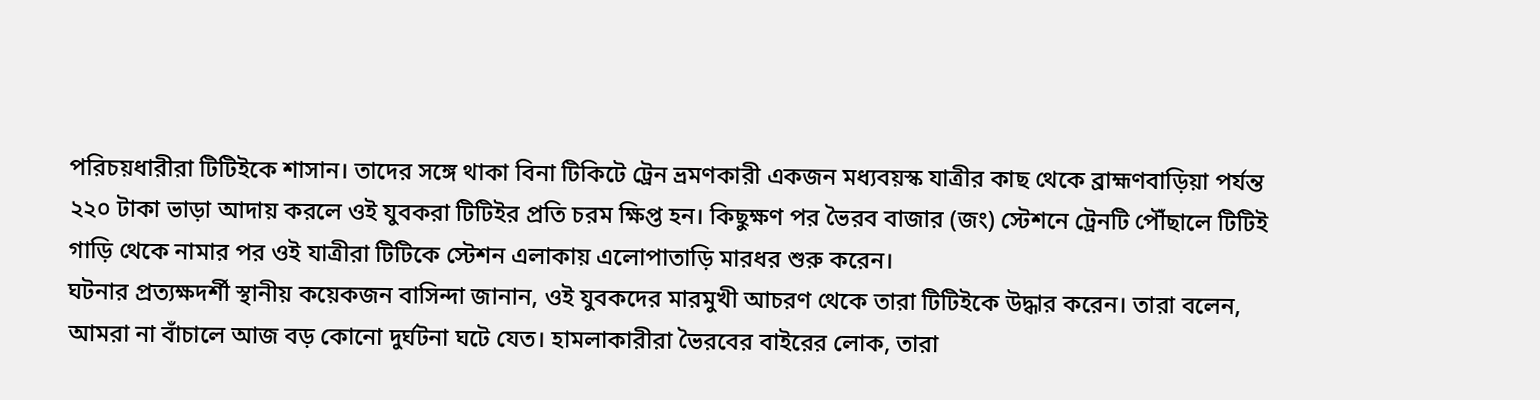পরিচয়ধারীরা টিটিইকে শাসান। তাদের সঙ্গে থাকা বিনা টিকিটে ট্রেন ভ্রমণকারী একজন মধ্যবয়স্ক যাত্রীর কাছ থেকে ব্রাহ্মণবাড়িয়া পর্যন্ত ২২০ টাকা ভাড়া আদায় করলে ওই যুবকরা টিটিইর প্রতি চরম ক্ষিপ্ত হন। কিছুক্ষণ পর ভৈরব বাজার (জং) স্টেশনে ট্রেনটি পৌঁছালে টিটিই গাড়ি থেকে নামার পর ওই যাত্রীরা টিটিকে স্টেশন এলাকায় এলোপাতাড়ি মারধর শুরু করেন।
ঘটনার প্রত্যক্ষদর্শী স্থানীয় কয়েকজন বাসিন্দা জানান, ওই যুবকদের মারমুখী আচরণ থেকে তারা টিটিইকে উদ্ধার করেন। তারা বলেন, আমরা না বাঁচালে আজ বড় কোনো দুর্ঘটনা ঘটে যেত। হামলাকারীরা ভৈরবের বাইরের লোক, তারা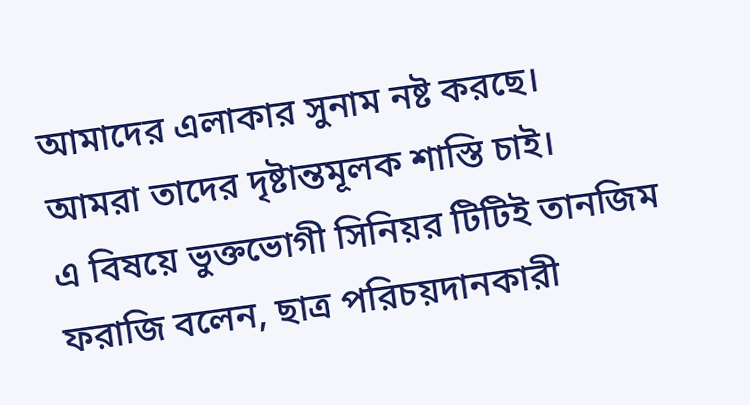আমাদের এলাকার সুনাম নষ্ট করছে। আমরা তাদের দৃষ্টান্তমূলক শাস্তি চাই।
এ বিষয়ে ভুক্তভোগী সিনিয়র টিটিই তানজিম ফরাজি বলেন, ছাত্র পরিচয়দানকারী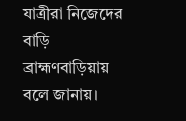যাত্রীরা নিজেদের বাড়ি ব্রাহ্মণবাড়িয়ায় বলে জানায়।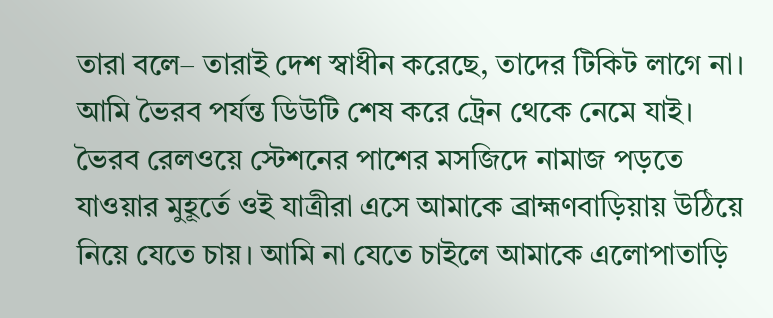তারা বলে– তারাই দেশ স্বাধীন করেছে, তাদের টিকিট লাগে না। আমি ভৈরব পর্যন্ত ডিউটি শেষ করে ট্রেন থেকে নেমে যাই। ভৈরব রেলওয়ে স্টেশনের পাশের মসজিদে নামাজ পড়তে যাওয়ার মুহূর্তে ওই যাত্রীরা এসে আমাকে ব্রাহ্মণবাড়িয়ায় উঠিয়ে নিয়ে যেতে চায়। আমি না যেতে চাইলে আমাকে এলোপাতাড়ি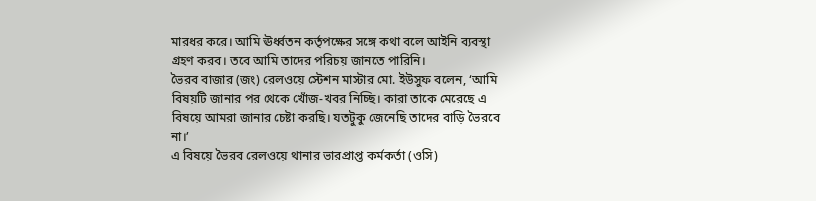মারধর করে। আমি ঊর্ধ্বতন কর্তৃপক্ষের সঙ্গে কথা বলে আইনি ব্যবস্থা গ্রহণ করব। তবে আমি তাদের পরিচয় জানতে পারিনি।
ভৈরব বাজার (জং) রেলওয়ে স্টেশন মাস্টার মো. ইউসুফ বলেন, ‘আমি বিষয়টি জানার পর থেকে খোঁজ-খবর নিচ্ছি। কারা তাকে মেরেছে এ বিষয়ে আমরা জানার চেষ্টা করছি। যতটুকু জেনেছি তাদের বাড়ি ভৈরবে না।’
এ বিষয়ে ভৈরব রেলওয়ে থানার ভারপ্রাপ্ত কর্মকর্তা (ওসি)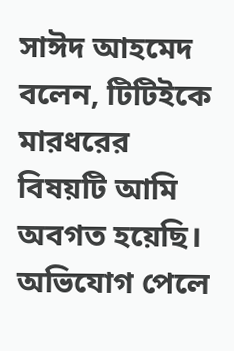সাঈদ আহমেদ বলেন, টিটিইকে মারধরের বিষয়টি আমি অবগত হয়েছি। অভিযোগ পেলে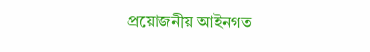প্রয়োজনীয় আইনগত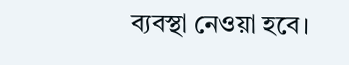ব্যবস্থা নেওয়া হবে।